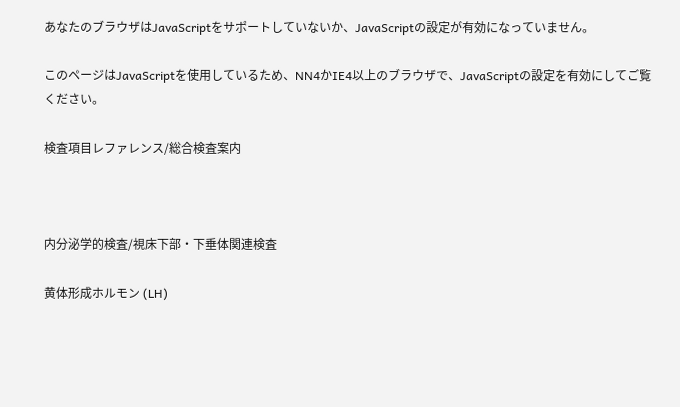あなたのブラウザはJavaScriptをサポートしていないか、JavaScriptの設定が有効になっていません。

このページはJavaScriptを使用しているため、NN4かIE4以上のブラウザで、JavaScriptの設定を有効にしてご覧ください。

検査項目レファレンス/総合検査案内



内分泌学的検査/視床下部・下垂体関連検査

黄体形成ホルモン (LH)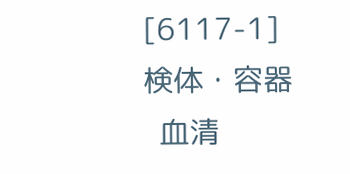[6117-1]
検体・容器
  血清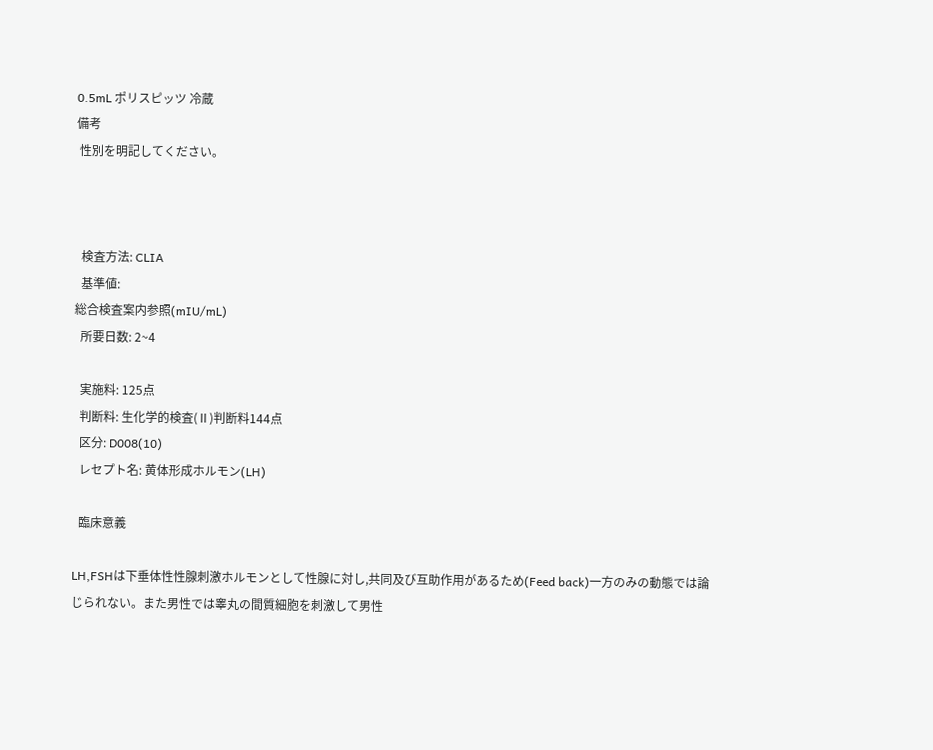0.5mL ポリスピッツ 冷蔵
備考
 性別を明記してください。



  検査方法: CLIA
  基準値:
総合検査案内参照(mIU/mL)
  所要日数: 2~4

  実施料: 125点
  判断料: 生化学的検査(Ⅱ)判断料144点
  区分: D008(10)
  レセプト名: 黄体形成ホルモン(LH)

  臨床意義

LH,FSHは下垂体性性腺刺激ホルモンとして性腺に対し,共同及び互助作用があるため(Feed back)一方のみの動態では論じられない。また男性では睾丸の間質細胞を刺激して男性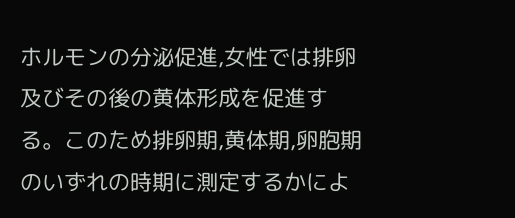ホルモンの分泌促進,女性では排卵及びその後の黄体形成を促進する。このため排卵期,黄体期,卵胞期のいずれの時期に測定するかによ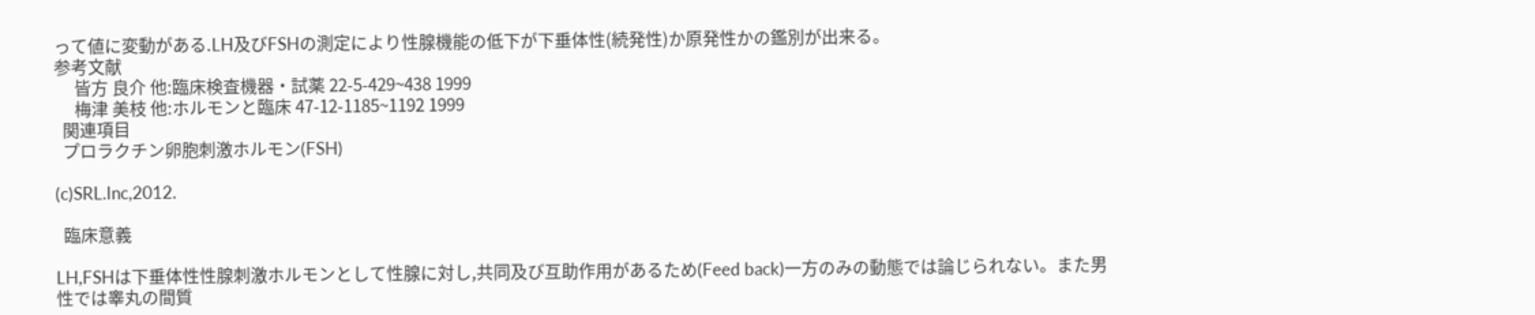って値に変動がある.LH及びFSHの測定により性腺機能の低下が下垂体性(続発性)か原発性かの鑑別が出来る。
参考文献
     皆方 良介 他:臨床検査機器・試薬 22-5-429~438 1999
     梅津 美枝 他:ホルモンと臨床 47-12-1185~1192 1999
  関連項目
  プロラクチン卵胞刺激ホルモン(FSH)

(c)SRL.Inc,2012.

  臨床意義

LH,FSHは下垂体性性腺刺激ホルモンとして性腺に対し,共同及び互助作用があるため(Feed back)一方のみの動態では論じられない。また男性では睾丸の間質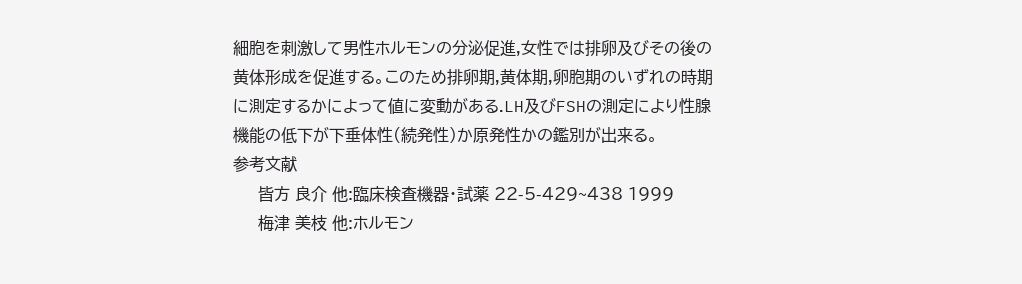細胞を刺激して男性ホルモンの分泌促進,女性では排卵及びその後の黄体形成を促進する。このため排卵期,黄体期,卵胞期のいずれの時期に測定するかによって値に変動がある.LH及びFSHの測定により性腺機能の低下が下垂体性(続発性)か原発性かの鑑別が出来る。
参考文献
     皆方 良介 他:臨床検査機器・試薬 22-5-429~438 1999
     梅津 美枝 他:ホルモン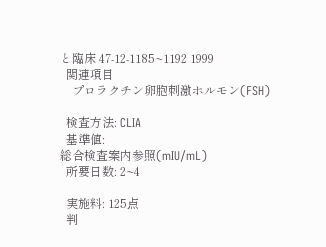と臨床 47-12-1185~1192 1999
  関連項目
    プロラクチン卵胞刺激ホルモン(FSH)

  検査方法: CLIA
  基準値:
総合検査案内参照(mIU/mL)
  所要日数: 2~4

  実施料: 125点
  判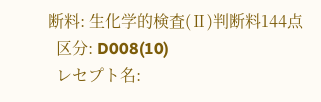断料: 生化学的検査(Ⅱ)判断料144点
  区分: D008(10)
  レセプト名: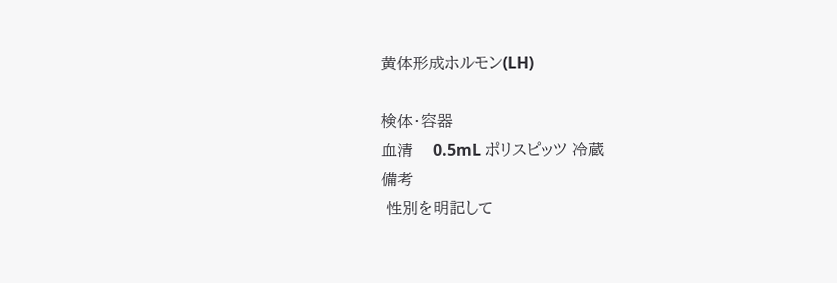黄体形成ホルモン(LH)

検体・容器
血清    0.5mL ポリスピッツ 冷蔵
備考
 性別を明記して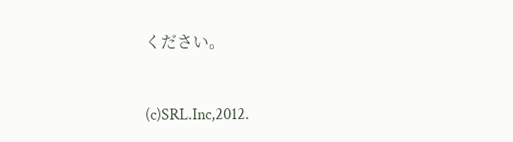ください。



(c)SRL.Inc,2012.